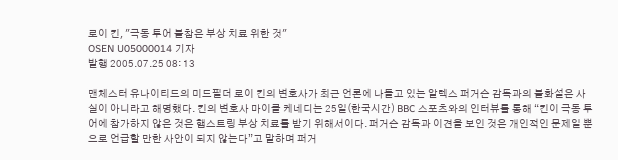로이 킨, "극동 투어 불참은 부상 치료 위한 것"
OSEN U05000014 기자
발행 2005.07.25 08: 13

맨체스터 유나이티드의 미드필더 로이 킨의 변호사가 최근 언론에 나돌고 있는 알렉스 퍼거슨 감독과의 불화설은 사실이 아니라고 해명했다. 킨의 변호사 마이클 케네디는 25일(한국시간) BBC 스포츠와의 인터뷰를 통해 “킨이 극동 투어에 참가하지 않은 것은 햄스트링 부상 치료를 받기 위해서이다. 퍼거슨 감독과 이견을 보인 것은 개인적인 문제일 뿐으로 언급할 만한 사안이 되지 않는다”고 말하며 퍼거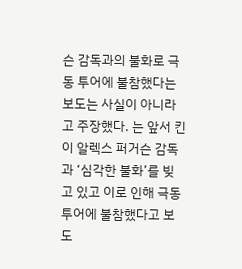슨 감독과의 불화로 극동 투어에 불참했다는 보도는 사실이 아니라고 주장했다. 는 앞서 킨이 알렉스 퍼거슨 감독과 ‘심각한 불화’를 빚고 있고 이로 인해 극동 투어에 불참했다고 보도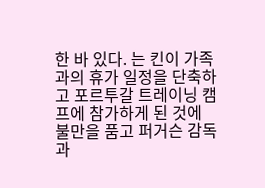한 바 있다. 는 킨이 가족과의 휴가 일정을 단축하고 포르투갈 트레이닝 캠프에 참가하게 된 것에 불만을 품고 퍼거슨 감독과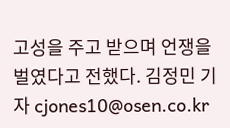고성을 주고 받으며 언쟁을 벌였다고 전했다. 김정민 기자 cjones10@osen.co.kr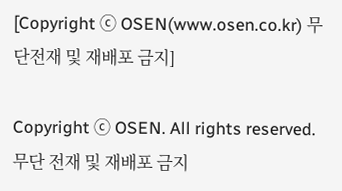[Copyright ⓒ OSEN(www.osen.co.kr) 무단전재 및 재배포 금지]

Copyright ⓒ OSEN. All rights reserved. 무단 전재 및 재배포 금지